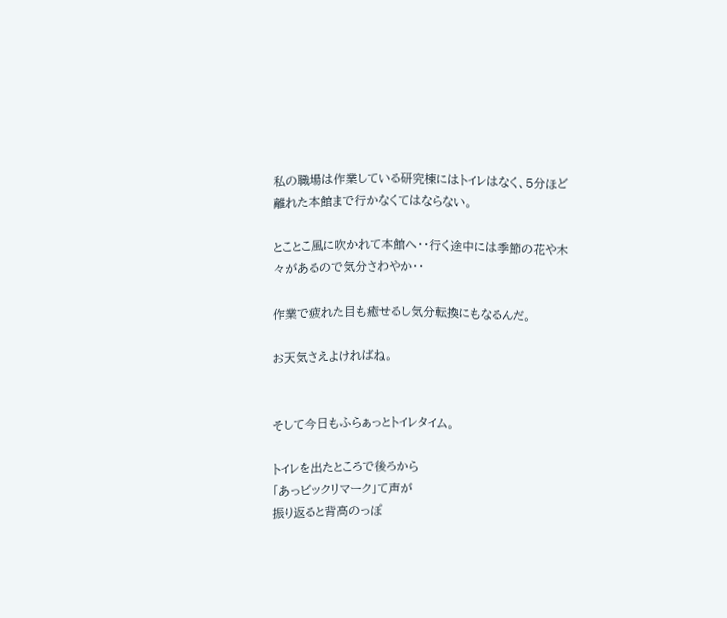私の職場は作業している研究棟にはトイレはなく、5分ほど離れた本館まで行かなくてはならない。

とことこ風に吹かれて本館へ・・行く途中には季節の花や木々があるので気分さわやか・・

作業で疲れた目も癒せるし気分転換にもなるんだ。

お天気さえよければね。


そして今日もふらぁっとトイレタイム。

トイレを出たところで後ろから
「あっビックリマーク」て声が
振り返ると背高のっぽ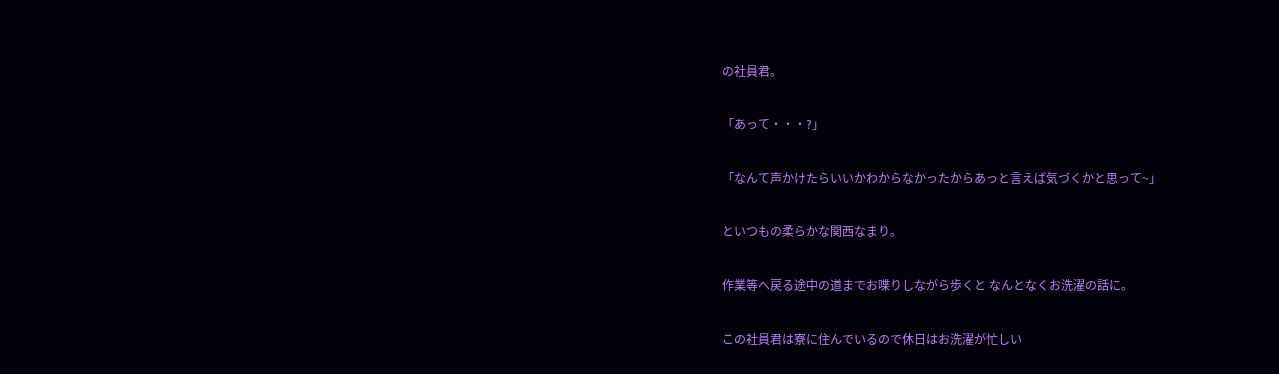の社員君。

「あって・・・?」

「なんて声かけたらいいかわからなかったからあっと言えば気づくかと思って~」

といつもの柔らかな関西なまり。

作業等へ戻る途中の道までお喋りしながら歩くと なんとなくお洗濯の話に。

この社員君は寮に住んでいるので休日はお洗濯が忙しい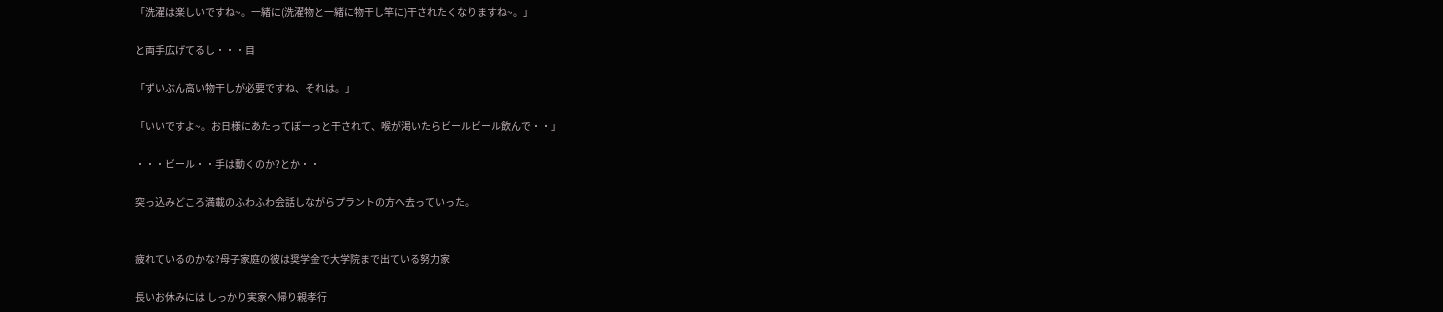「洗濯は楽しいですね~。一緒に(洗濯物と一緒に物干し竿に)干されたくなりますね~。」

と両手広げてるし・・・目

「ずいぶん高い物干しが必要ですね、それは。」

「いいですよ~。お日様にあたってぼーっと干されて、喉が渇いたらビールビール飲んで・・」

・・・ビール・・手は動くのか?とか・・

突っ込みどころ満載のふわふわ会話しながらプラントの方へ去っていった。


疲れているのかな?母子家庭の彼は奨学金で大学院まで出ている努力家

長いお休みには しっかり実家へ帰り親孝行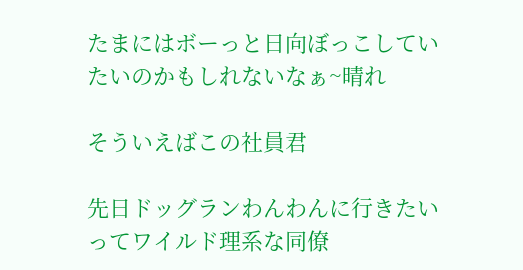たまにはボーっと日向ぼっこしていたいのかもしれないなぁ~晴れ

そういえばこの社員君

先日ドッグランわんわんに行きたいってワイルド理系な同僚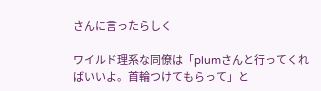さんに言ったらしく

ワイルド理系な同僚は「plumさんと行ってくればいいよ。首輪つけてもらって」と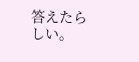答えたらしい。